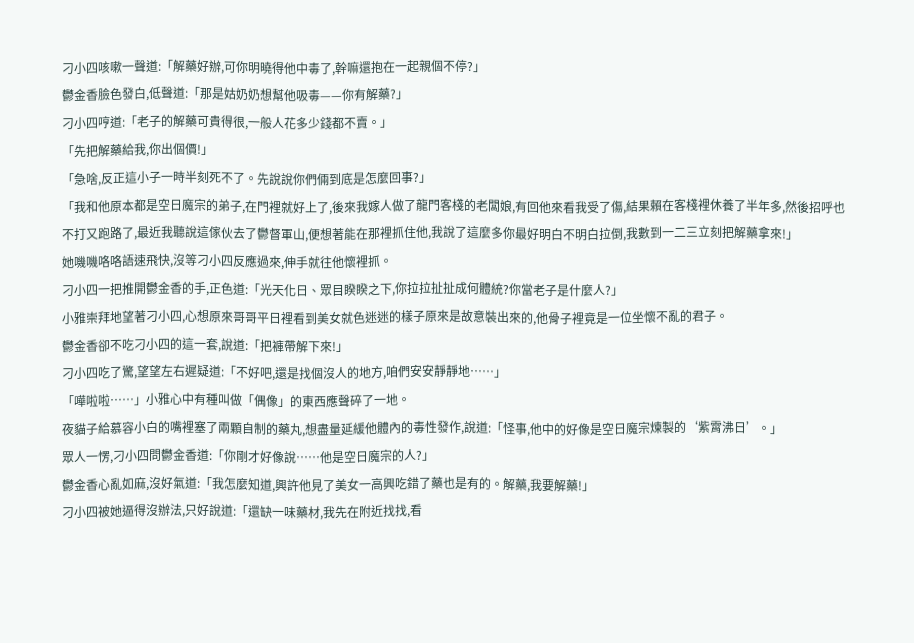刁小四咳嗽一聲道:「解藥好辦,可你明曉得他中毒了,幹嘛還抱在一起親個不停?」
鬱金香臉色發白,低聲道:「那是姑奶奶想幫他吸毒——你有解藥?」
刁小四哼道:「老子的解藥可貴得很,一般人花多少錢都不賣。」
「先把解藥給我,你出個價!」
「急啥,反正這小子一時半刻死不了。先說說你們倆到底是怎麼回事?」
「我和他原本都是空日魔宗的弟子,在門裡就好上了,後來我嫁人做了龍門客棧的老闆娘,有回他來看我受了傷,結果賴在客棧裡休養了半年多,然後招呼也不打又跑路了,最近我聽說這傢伙去了鬱督軍山,便想著能在那裡抓住他,我說了這麼多你最好明白不明白拉倒,我數到一二三立刻把解藥拿來!」
她嘰嘰咯咯語速飛快,沒等刁小四反應過來,伸手就往他懷裡抓。
刁小四一把推開鬱金香的手,正色道:「光天化日、眾目睽睽之下,你拉拉扯扯成何體統?你當老子是什麼人?」
小雅崇拜地望著刁小四,心想原來哥哥平日裡看到美女就色迷迷的樣子原來是故意裝出來的,他骨子裡竟是一位坐懷不亂的君子。
鬱金香卻不吃刁小四的這一套,說道:「把褲帶解下來!」
刁小四吃了驚,望望左右遲疑道:「不好吧,還是找個沒人的地方,咱們安安靜靜地……」
「嘩啦啦……」小雅心中有種叫做「偶像」的東西應聲碎了一地。
夜貓子給慕容小白的嘴裡塞了兩顆自制的藥丸,想盡量延緩他體內的毒性發作,說道:「怪事,他中的好像是空日魔宗煉製的‘紫霄沸日’。」
眾人一愣,刁小四問鬱金香道:「你剛才好像說……他是空日魔宗的人?」
鬱金香心亂如麻,沒好氣道:「我怎麼知道,興許他見了美女一高興吃錯了藥也是有的。解藥,我要解藥!」
刁小四被她逼得沒辦法,只好說道:「還缺一味藥材,我先在附近找找,看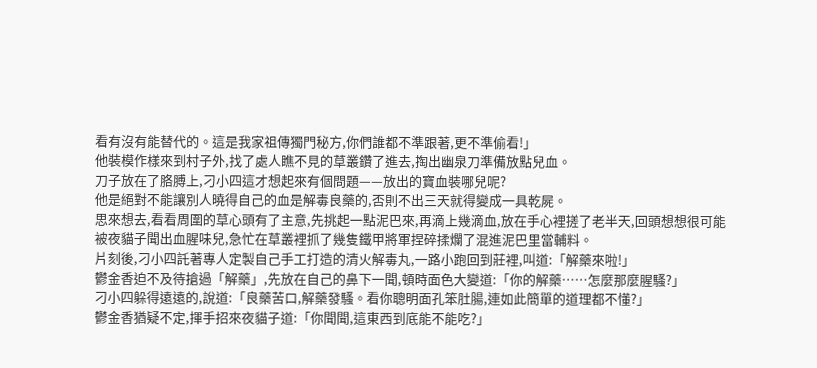看有沒有能替代的。這是我家祖傳獨門秘方,你們誰都不準跟著,更不準偷看!」
他裝模作樣來到村子外,找了處人瞧不見的草叢鑽了進去,掏出幽泉刀準備放點兒血。
刀子放在了胳膊上,刁小四這才想起來有個問題——放出的寶血裝哪兒呢?
他是絕對不能讓別人曉得自己的血是解毒良藥的,否則不出三天就得變成一具乾屍。
思來想去,看看周圍的草心頭有了主意,先挑起一點泥巴來,再滴上幾滴血,放在手心裡搓了老半天,回頭想想很可能被夜貓子聞出血腥味兒,急忙在草叢裡抓了幾隻鐵甲將軍捏碎揉爛了混進泥巴里當輔料。
片刻後,刁小四託著專人定製自己手工打造的清火解毒丸,一路小跑回到莊裡,叫道:「解藥來啦!」
鬱金香迫不及待搶過「解藥」,先放在自己的鼻下一聞,頓時面色大變道:「你的解藥……怎麼那麼腥騷?」
刁小四躲得遠遠的,說道:「良藥苦口,解藥發騷。看你聰明面孔笨肚腸,連如此簡單的道理都不懂?」
鬱金香猶疑不定,揮手招來夜貓子道:「你聞聞,這東西到底能不能吃?」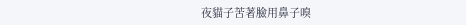夜貓子苦著臉用鼻子嗅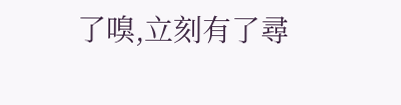了嗅,立刻有了尋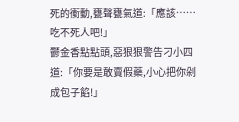死的衝動,甕聲甕氣道:「應該……吃不死人吧!」
鬱金香點點頭,惡狠狠警告刁小四道:「你要是敢賣假藥,小心把你剁成包子餡!」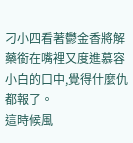刁小四看著鬱金香將解藥銜在嘴裡又度進慕容小白的口中,覺得什麼仇都報了。
這時候風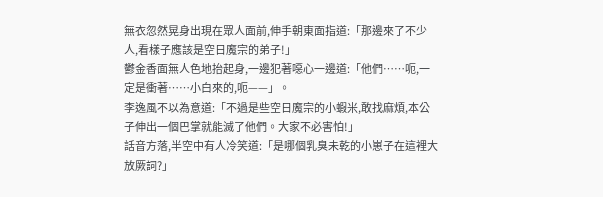無衣忽然晃身出現在眾人面前,伸手朝東面指道:「那邊來了不少人,看樣子應該是空日魔宗的弟子!」
鬱金香面無人色地抬起身,一邊犯著噁心一邊道:「他們……呃,一定是衝著……小白來的,呃——」。
李逸風不以為意道:「不過是些空日魔宗的小蝦米,敢找麻煩,本公子伸出一個巴掌就能滅了他們。大家不必害怕!」
話音方落,半空中有人冷笑道:「是哪個乳臭未乾的小崽子在這裡大放厥詞?」